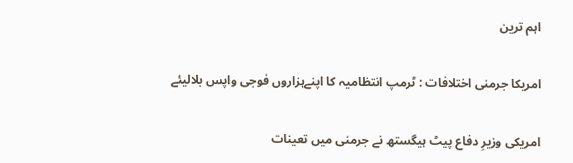اہم ترین

امریکا جرمنی اختلافات : ٹرمپ انتظامیہ کا اپنےہزاروں فوجی واپس بلالیئے

امریکی وزیرِ دفاع پیٹ ہیگستھ نے جرمنی میں تعینات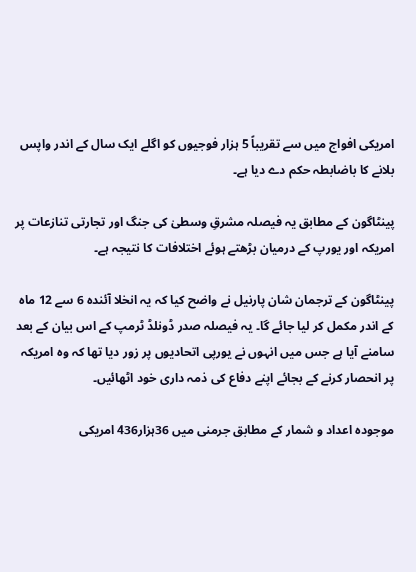امریکی افواج میں سے تقریباً 5 ہزار فوجیوں کو اگلے ایک سال کے اندر واپس بلانے کا باضابطہ حکم دے دیا ہے۔

پینٹاگون کے مطابق یہ فیصلہ مشرقِ وسطیٰ کی جنگ اور تجارتی تنازعات پر امریکہ اور یورپ کے درمیان بڑھتے ہوئے اختلافات کا نتیجہ ہے۔

پینٹاگون کے ترجمان شان پارنیل نے واضح کیا کہ یہ انخلا آئندہ 6 سے 12 ماہ کے اندر مکمل کر لیا جائے گا۔ یہ فیصلہ صدر ڈونلڈ ٹرمپ کے اس بیان کے بعد سامنے آیا ہے جس میں انہوں نے یورپی اتحادیوں پر زور دیا تھا کہ وہ امریکہ پر انحصار کرنے کے بجائے اپنے دفاع کی ذمہ داری خود اٹھائیں۔

موجودہ اعداد و شمار کے مطابق جرمنی میں 36ہزار436 امریکی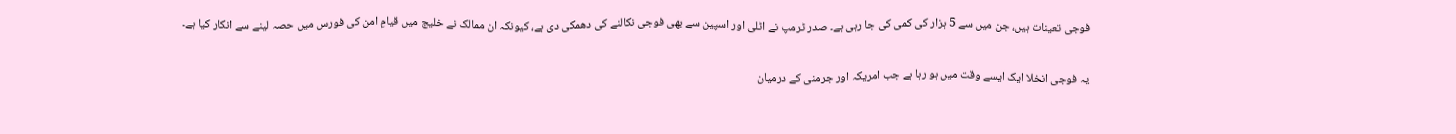فوجی تعینات ہیں، جن میں سے 5 ہزار کی کمی کی جا رہی ہے۔ صدر ٹرمپ نے اٹلی اور اسپین سے بھی فوجی نکالنے کی دھمکی دی ہے، کیونکہ ان ممالک نے خلیج میں قیامِ امن کی فورس میں حصہ لینے سے انکار کیا ہے۔

یہ فوجی انخلا ایک ایسے وقت میں ہو رہا ہے جب امریکہ اور جرمنی کے درمیان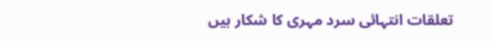تعلقات انتہائی سرد مہری کا شکار ہیں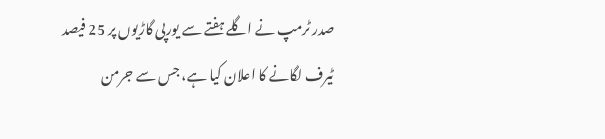صدر ٹرمپ نے اگلے ہفتے سے یورپی گاڑیوں پر 25 فیصد ٹیرف لگانے کا اعلان کیا ہے، جس سے جرمن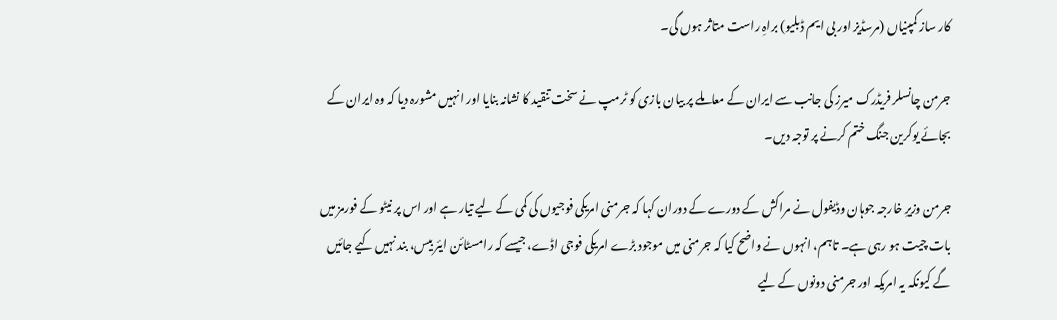کار ساز کمپنیاں (مرسڈیز اور بی ایم ڈبلیو) براہِ راست متاثر ہوں گی۔

جرمن چانسلر فریڈرک میرز کی جانب سے ایران کے معاملے پر بیان بازی کو ٹرمپ نے سخت تنقید کا نشانہ بنایا اور انہیں مشورہ دیا کہ وہ ایران کے بجائے یوکرین جنگ ختم کرنے پر توجہ دیں۔

جرمن وزیرِ خارجہ جوہان وڈیفول نے مراکش کے دورے کے دوران کہا کہ جرمنی امریکی فوجیوں کی کمی کے لیے تیار ہے اور اس پر نیٹو کے فورمز میں بات چیت ہو رہی ہے۔ تاہم، انہوں نے واضح کیا کہ جرمنی میں موجود بڑے امریکی فوجی اڈے، جیسے کہ رامسٹائن ایئر بیس، بند نہیں کیے جائیں گے کیونکہ یہ امریکہ اور جرمنی دونوں کے لیے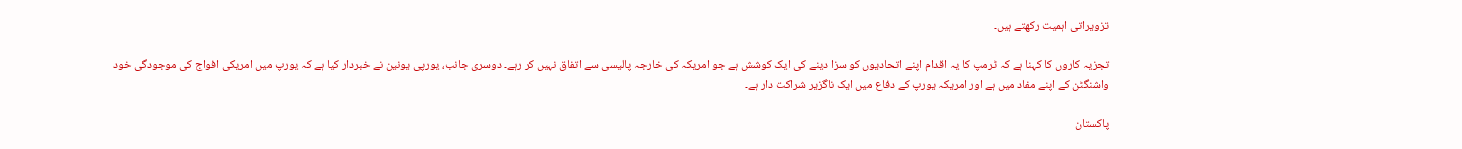تزویراتی اہمیت رکھتے ہیں۔

تجزیہ کاروں کا کہنا ہے کہ ٹرمپ کا یہ اقدام اپنے اتحادیوں کو سزا دینے کی ایک کوشش ہے جو امریکہ کی خارجہ پالیسی سے اتفاق نہیں کر رہے۔ دوسری جانب، یورپی یونین نے خبردار کیا ہے کہ یورپ میں امریکی افواج کی موجودگی خود واشنگٹن کے اپنے مفاد میں ہے اور امریکہ یورپ کے دفاع میں ایک ناگزیر شراکت دار ہے۔

پاکستان